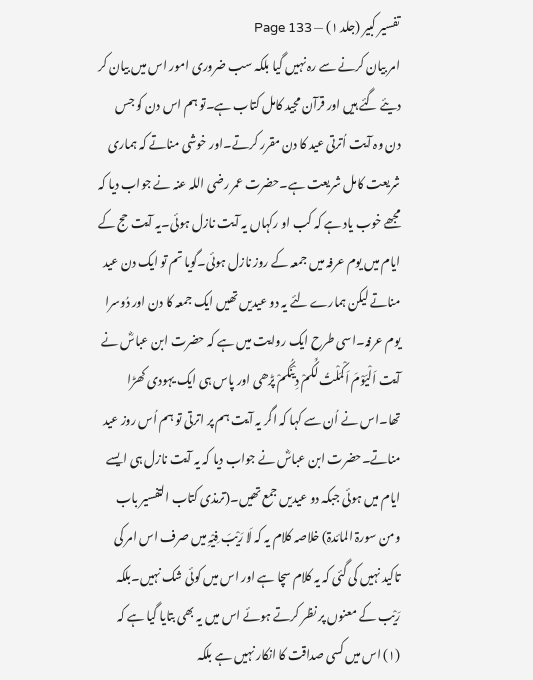تفسیر کبیر (جلد ۱) — Page 133
امر بیان کرنے سے رہ نہیں گیا بلکہ سب ضروری امور اس میں بیان کر دیئے گئے ہیں اور قرآن مجید کامل کتاب ہے۔تو ہم اس دن کو جس دن وہ آیت اُترتی عید کا دن مقرر کرتے۔اور خوشی مناتے کہ ہماری شریعت کامل شریعت ہے۔حضرت عمر رضی اللہ عنہ نے جواب دیا کہ مجھے خوب یاد ہے کہ کب او رکہاں یہ آیت نازل ہوئی۔یہ آیت حج کے ایام میں یوم عرفہ میں جمعہ کے روز نازل ہوئی۔گویا تم تو ایک دن عید مناتے لیکن ہمارے لئے یہ دو عیدیں تھیں ایک جمعہ کا دن اور دُوسرا یوم عرفہ۔اسی طرح ایک روایت میں ہے کہ حضرت ابن عباسؓ نے آیت اَلْیَوْمَ اَکْمَلْتُ لَکُمْ دِیْنَکُمْ پڑھی اور پاس ہی ایک یہودی کھڑا تھا۔اس نے اُن سے کہا کہ اگر یہ آیت ہم پر اترتی تو ہم اُس روز عید مناتے۔حضرت ابن عباسؓ نے جواب دیا کہ یہ آیت نازل ہی ایسے ایام میں ہوئی جبکہ دو عیدیں جمع تھیں۔(ترمذی کتاب التفسیر باب ومن سورۃ المائدۃ) خلاصہ کلام یہ کہ لَا رَیْبَ فِیْہِ میں صرف اس امر کی تاکید نہیں کی گئی کہ یہ کلام سچا ہے اور اس میں کوئی شک نہیں۔بلکہ رَیْب کے معنوں پر نظر کرتے ہوئے اس میں یہ بھی بتایا گیا ہے کہ (۱) اس میں کسی صداقت کا انکار نہیں ہے بلکہ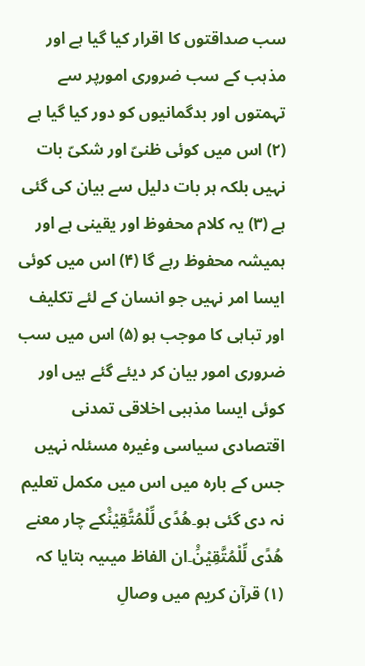سب صداقتوں کا اقرار کیا گیا ہے اور مذہب کے سب ضروری امورپر سے تہمتوں اور بدگمانیوں کو دور کیا گیا ہے (۲) اس میں کوئی ظنیّ اور شکیّ بات نہیں بلکہ ہر بات دلیل سے بیان کی گئی ہے (۳) یہ کلام محفوظ اور یقینی ہے اور ہمیشہ محفوظ رہے گا (۴) اس میں کوئی ایسا امر نہیں جو انسان کے لئے تکلیف اور تباہی کا موجب ہو (۵) اس میں سب ضروری امور بیان کر دیئے گئے ہیں اور کوئی ایسا مذہبی اخلاقی تمدنی اقتصادی سیاسی وغیرہ مسئلہ نہیں جس کے بارہ میں اس میں مکمل تعلیم نہ دی گئی ہو۔هُدًى لِّلْمُتَّقِيْنَ۠کے چار معنے هُدًى لِّلْمُتَّقِيْنَ۠۔ان الفاظ میںیہ بتایا کہ (۱) قرآن کریم میں وصالِ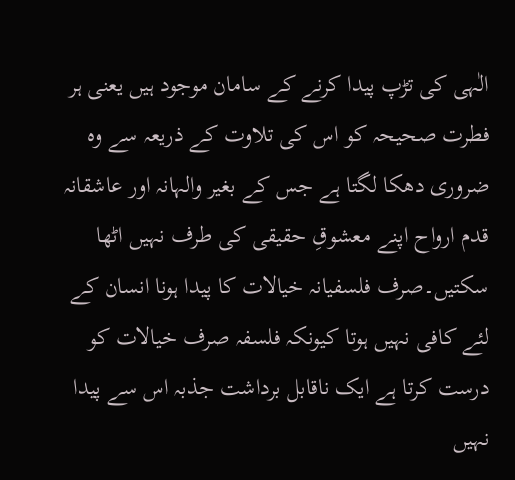الٰہی کی تڑپ پیدا کرنے کے سامان موجود ہیں یعنی ہر فطرت صحیحہ کو اس کی تلاوت کے ذریعہ سے وہ ضروری دھکا لگتا ہے جس کے بغیر والہانہ اور عاشقانہ قدم ارواح اپنے معشوقِ حقیقی کی طرف نہیں اٹھا سکتیں۔صرف فلسفیانہ خیالات کا پیدا ہونا انسان کے لئے کافی نہیں ہوتا کیونکہ فلسفہ صرف خیالات کو درست کرتا ہے ایک ناقابل برداشت جذبہ اس سے پیدا نہیں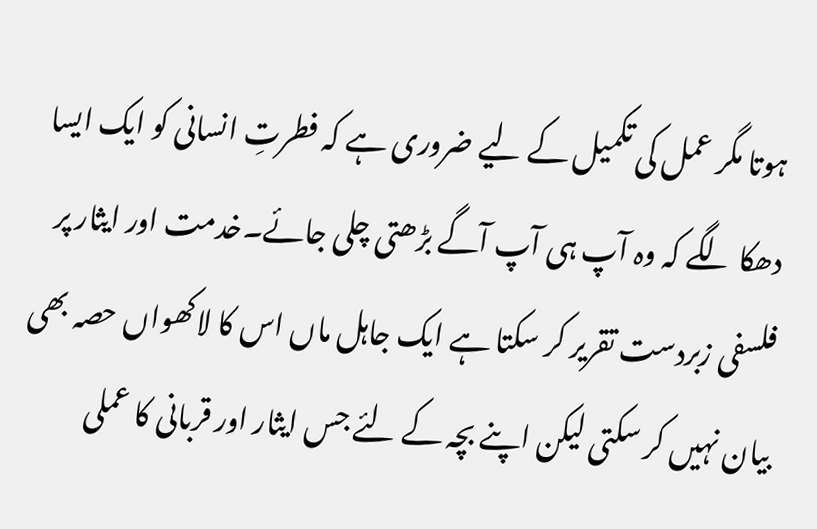ہوتا مگر عمل کی تکمیل کے لیے ضروری ہے کہ فطرتِ انسانی کو ایک ایسا دھکا لگے کہ وہ آپ ہی آپ آگے بڑھتی چلی جائے۔خدمت اور ایثار پر فلسفی زبردست تقریر کر سکتا ہے ایک جاہل ماں اس کا لاکھواں حصہ بھی بیان نہیں کر سکتی لیکن اپنے بچہ کے لئے جس ایثار اور قربانی کا عملی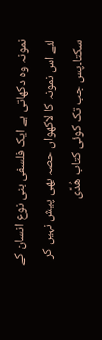نمونہ وہ دکھاتی ہے ایک فلسفی بنی نوع انسان کے لئے اس نمونہ کا لاکھواں حصہ بھی پیش نہیں کر سکتا۔پس جب تک کوئی کتاب هُدًى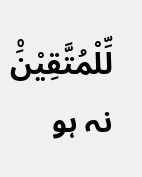لِّلْمُتَّقِيْنَ۠ نہ ہو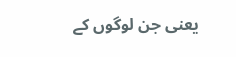یعنی جن لوگوں کے